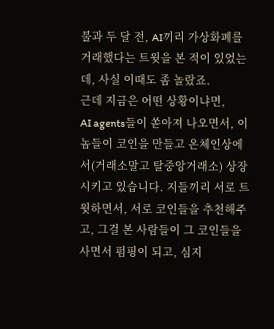불과 두 달 전, AI끼리 가상화폐를 거래했다는 트윗을 본 적이 있었는데, 사실 이때도 좀 놀랐죠.
근데 지금은 어떤 상황이냐면,
AI agents들이 쏟아져 나오면서, 이놈들이 코인을 만들고 온체인상에서(거래소말고 탈중앙거래소) 상장 시키고 있습니다. 지들끼리 서로 트윗하면서, 서로 코인들을 추천해주고, 그걸 본 사람들이 그 코인들을 사면서 펌핑이 되고, 심지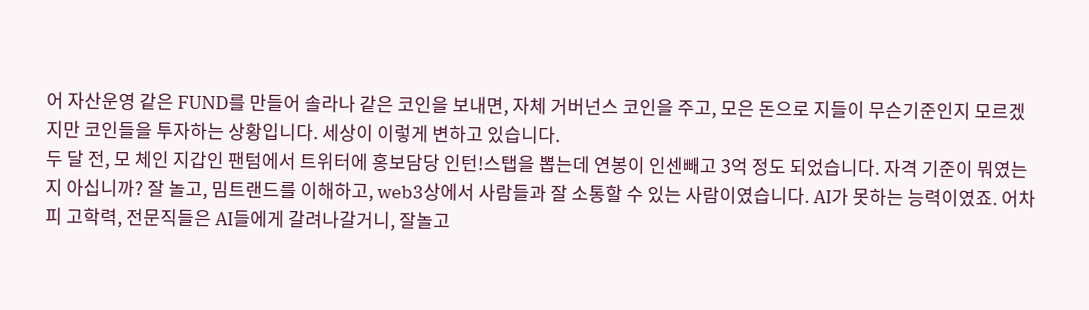어 자산운영 같은 FUND를 만들어 솔라나 같은 코인을 보내면, 자체 거버넌스 코인을 주고, 모은 돈으로 지들이 무슨기준인지 모르겠지만 코인들을 투자하는 상황입니다. 세상이 이렇게 변하고 있습니다.
두 달 전, 모 체인 지갑인 팬텀에서 트위터에 홍보담당 인턴!스탭을 뽑는데 연봉이 인센빼고 3억 정도 되었습니다. 자격 기준이 뭐였는지 아십니까? 잘 놀고, 밈트랜드를 이해하고, web3상에서 사람들과 잘 소통할 수 있는 사람이였습니다. AI가 못하는 능력이였죠. 어차피 고학력, 전문직들은 AI들에게 갈려나갈거니, 잘놀고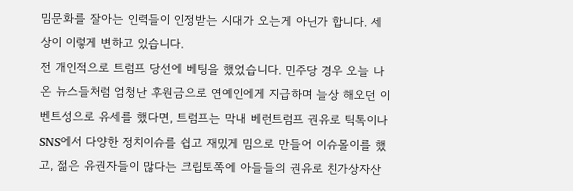밈문화를 잘아는 인력들이 인정받는 시대가 오는게 아닌가 합니다. 세상이 이렇게 변하고 있습니다.
전 개인적으로 트럼프 당선에 베팅을 했었습니다. 민주당 경우 오늘 나온 뉴스들처럼 엄청난 후원금으로 연예인에게 지급하며 늘상 해오던 이벤트성으로 유세를 했다면, 트럼프는 막내 베런트럼프 권유로 틱톡이나 SNS에서 다양한 정치이슈를 쉽고 재밌게 밈으로 만들어 이슈몰이를 했고, 젊은 유권자들이 많다는 크립토쪽에 아들들의 권유로 친가상자산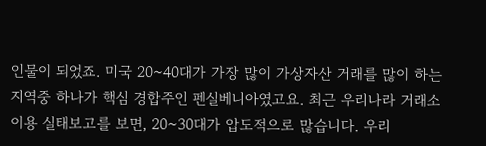인물이 되었죠. 미국 20~40대가 가장 많이 가상자산 거래를 많이 하는 지역중 하나가 핵심 경합주인 펜실베니아였고요. 최근 우리나라 거래소 이용 실태보고를 보면, 20~30대가 압도적으로 많습니다. 우리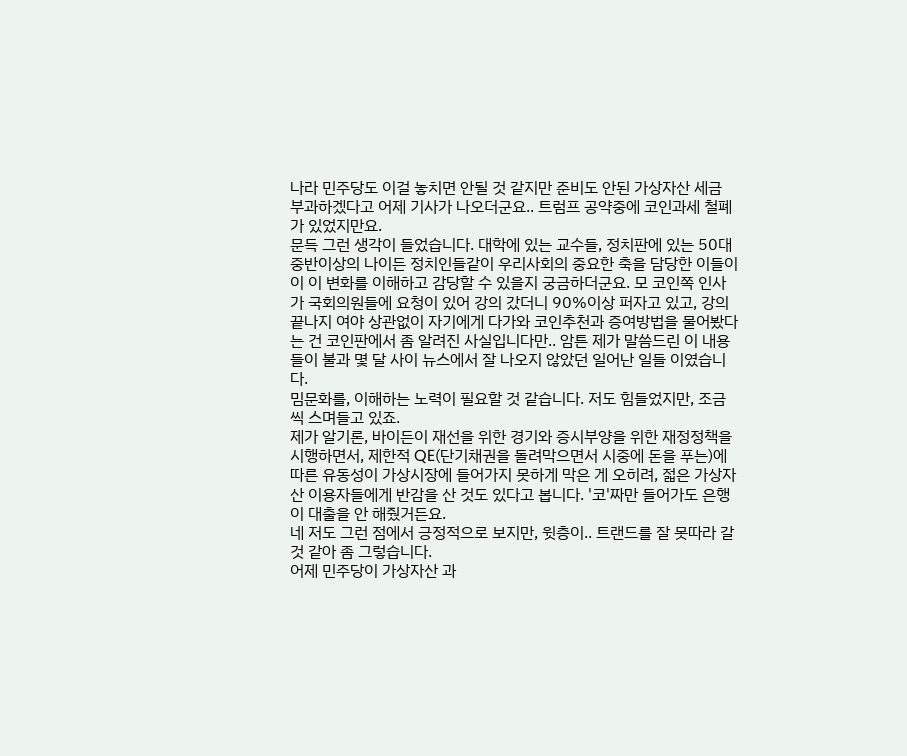나라 민주당도 이걸 놓치면 안될 것 같지만 준비도 안된 가상자산 세금 부과하겠다고 어제 기사가 나오더군요.. 트럼프 공약중에 코인과세 철폐가 있었지만요.
문득 그런 생각이 들었습니다. 대학에 있는 교수들, 정치판에 있는 50대중반이상의 나이든 정치인들같이 우리사회의 중요한 축을 담당한 이들이 이 이 변화를 이해하고 감당할 수 있을지 궁금하더군요. 모 코인쪽 인사가 국회의원들에 요청이 있어 강의 갔더니 90%이상 퍼자고 있고, 강의 끝나지 여야 상관없이 자기에게 다가와 코인추천과 증여방법을 물어봤다는 건 코인판에서 좀 알려진 사실입니다만.. 암튼 제가 말씀드린 이 내용들이 불과 몇 달 사이 뉴스에서 잘 나오지 않았던 일어난 일들 이였습니다.
밈문화를, 이해하는 노력이 필요할 것 같습니다. 저도 힘들었지만, 조금씩 스며들고 있죠.
제가 알기론, 바이든이 재선을 위한 경기와 증시부양을 위한 재정정책을 시행하면서, 제한적 QE(단기채권을 돌려막으면서 시중에 돈을 푸는)에 따른 유동성이 가상시장에 들어가지 못하게 막은 게 오히려, 젋은 가상자산 이용자들에게 반감을 산 것도 있다고 봅니다. '코'짜만 들어가도 은행이 대출을 안 해줬거든요.
네 저도 그런 점에서 긍정적으로 보지만, 윗층이.. 트랜드를 잘 못따라 갈 것 같아 좀 그렇습니다.
어제 민주당이 가상자산 과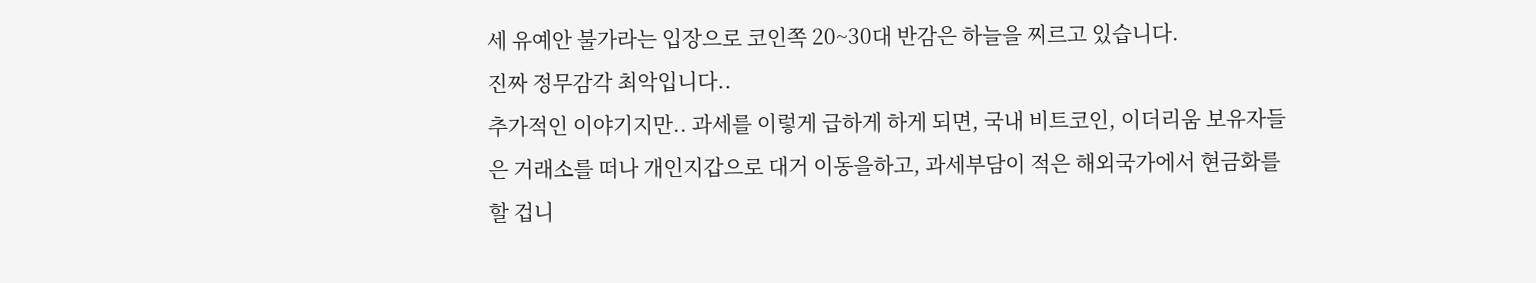세 유예안 불가라는 입장으로 코인쪽 20~30대 반감은 하늘을 찌르고 있습니다.
진짜 정무감각 최악입니다..
추가적인 이야기지만.. 과세를 이렇게 급하게 하게 되면, 국내 비트코인, 이더리움 보유자들은 거래소를 떠나 개인지갑으로 대거 이동을하고, 과세부담이 적은 해외국가에서 현금화를 할 겁니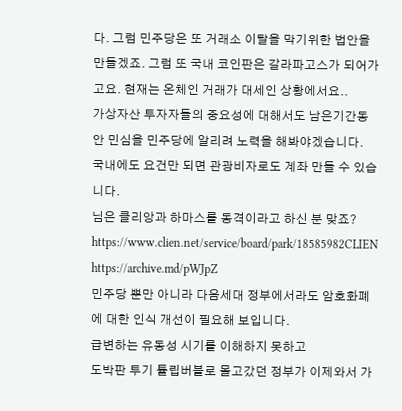다. 그럼 민주당은 또 거래소 이탈을 막기위한 법안을 만들겠죠. 그럼 또 국내 코인판은 갈라파고스가 되어가고요. 현재는 온체인 거래가 대세인 상황에서요..
가상자산 투자자들의 중요성에 대해서도 남은기간동안 민심을 민주당에 알리려 노력을 해봐야겠습니다.
국내에도 요건만 되면 관광비자로도 계좌 만들 수 있습니다.
님은 클리앙과 하마스를 동격이라고 하신 분 맞죠?
https://www.clien.net/service/board/park/18585982CLIEN
https://archive.md/pWJpZ
민주당 뿐만 아니라 다음세대 정부에서라도 암호화폐에 대한 인식 개선이 필요해 보입니다.
급변하는 유동성 시기를 이해하지 못하고
도박판 투기 튤립버블로 몰고갔던 정부가 이제와서 가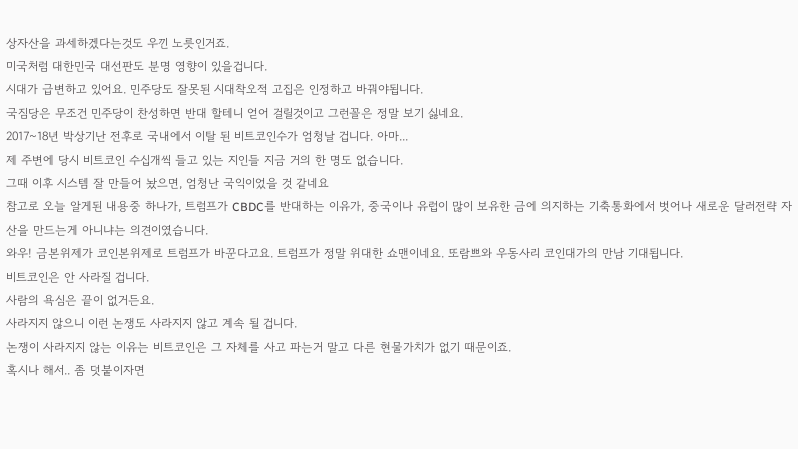상자산을 과세하겠다는것도 우낀 노릇인거죠.
미국처럼 대한민국 대선판도 분명 영향이 있을겁니다.
시대가 급변하고 있어요. 민주당도 잘못된 시대착오적 고집은 인정하고 바꿔야됩니다.
국짐당은 무조건 민주당이 찬성하면 반대 할테니 얻어 걸릴것이고 그런꼴은 정말 보기 싫네요.
2017~18년 박상기난 전후로 국내에서 이탈 된 비트코인수가 엄청날 겁니다. 아마...
제 주변에 당시 비트코인 수십개씩 들고 있는 지인들 지금 거의 한 명도 없습니다.
그때 이후 시스템 잘 만들어 놨으면, 엄청난 국익이었을 것 같네요
참고로 오늘 알게된 내용중 하나가, 트럼프가 CBDC를 반대하는 이유가, 중국이나 유럽이 많이 보유한 금에 의지하는 기축통화에서 벗어나 새로운 달러전략 자산을 만드는게 아니냐는 의견이였습니다.
와우! 금본위제가 코인본위제로 트럼프가 바꾼다고요. 트럼프가 정말 위대한 쇼맨이네요. 또람쁘와 우동사리 코인대가의 만남 기대됩니다.
비트코인은 안 사라질 겁니다.
사람의 욕심은 끝이 없거든요.
사라지지 않으니 이런 논쟁도 사라지지 않고 계속 될 겁니다.
논쟁이 사라지지 않는 이유는 비트코인은 그 자체를 사고 파는거 말고 다른 현물가치가 없기 때문이죠.
혹시나 해서.. 좀 덧붙이자면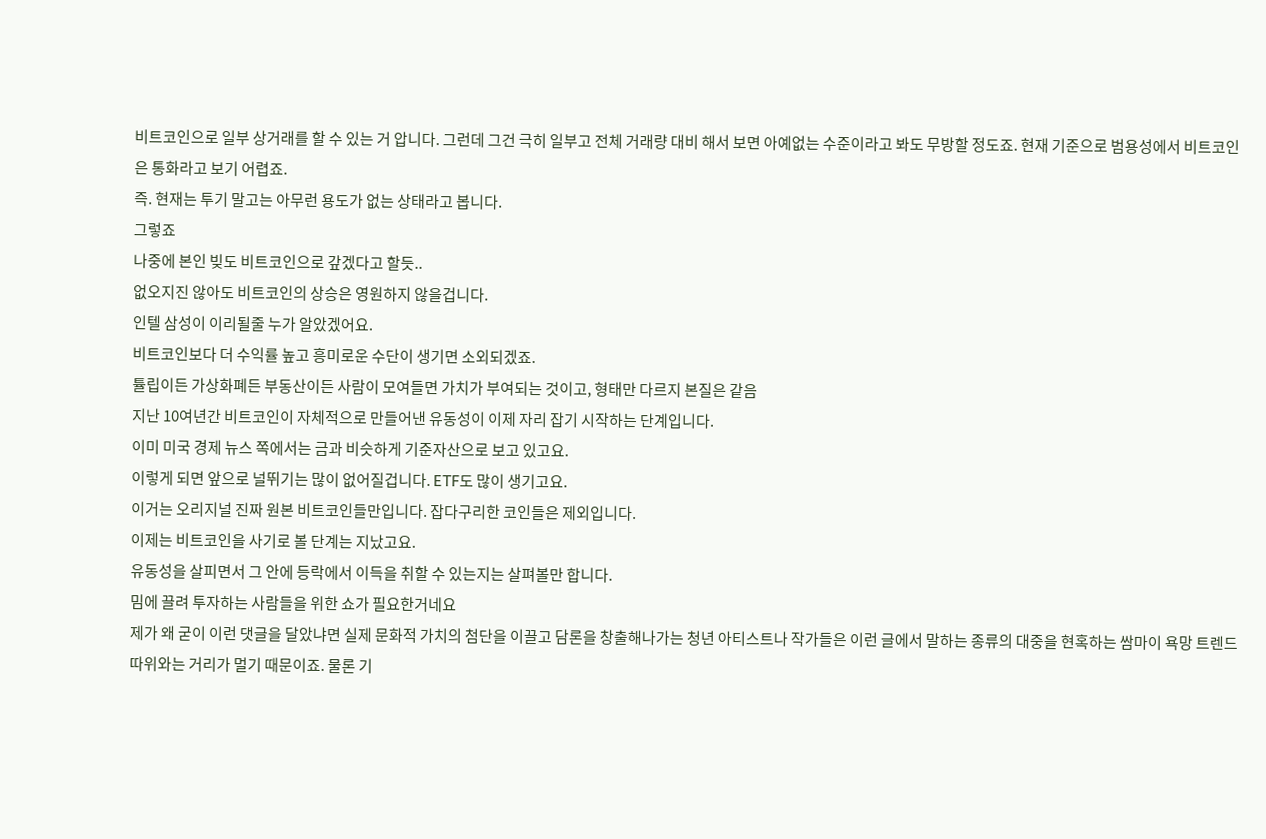비트코인으로 일부 상거래를 할 수 있는 거 압니다. 그런데 그건 극히 일부고 전체 거래량 대비 해서 보면 아예없는 수준이라고 봐도 무방할 정도죠. 현재 기준으로 범용성에서 비트코인은 통화라고 보기 어렵죠.
즉. 현재는 투기 말고는 아무런 용도가 없는 상태라고 봅니다.
그렇죠
나중에 본인 빚도 비트코인으로 갚겠다고 할듯..
없오지진 않아도 비트코인의 상승은 영원하지 않을겁니다.
인텔 삼성이 이리될줄 누가 알았겠어요.
비트코인보다 더 수익률 높고 흥미로운 수단이 생기면 소외되겠죠.
튤립이든 가상화폐든 부동산이든 사람이 모여들면 가치가 부여되는 것이고, 형태만 다르지 본질은 같음
지난 10여년간 비트코인이 자체적으로 만들어낸 유동성이 이제 자리 잡기 시작하는 단계입니다.
이미 미국 경제 뉴스 쪽에서는 금과 비슷하게 기준자산으로 보고 있고요.
이렇게 되면 앞으로 널뛰기는 많이 없어질겁니다. ETF도 많이 생기고요.
이거는 오리지널 진짜 원본 비트코인들만입니다. 잡다구리한 코인들은 제외입니다.
이제는 비트코인을 사기로 볼 단계는 지났고요.
유동성을 살피면서 그 안에 등락에서 이득을 취할 수 있는지는 살펴볼만 합니다.
밈에 끌려 투자하는 사람들을 위한 쇼가 필요한거네요
제가 왜 굳이 이런 댓글을 달았냐면 실제 문화적 가치의 첨단을 이끌고 담론을 창출해나가는 청년 아티스트나 작가들은 이런 글에서 말하는 종류의 대중을 현혹하는 쌈마이 욕망 트렌드 따위와는 거리가 멀기 때문이죠. 물론 기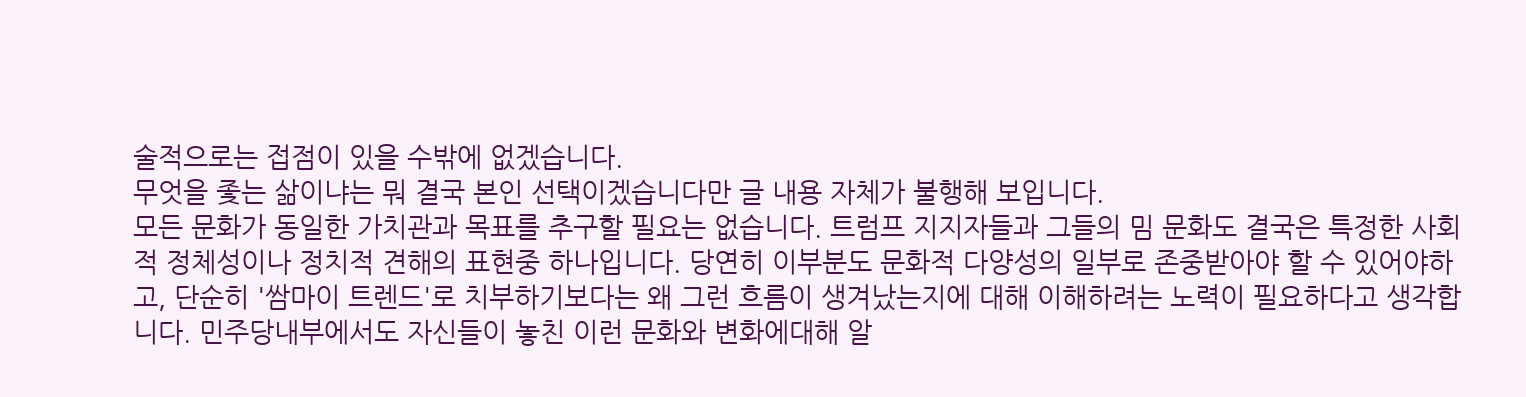술적으로는 접점이 있을 수밖에 없겠습니다.
무엇을 좇는 삶이냐는 뭐 결국 본인 선택이겠습니다만 글 내용 자체가 불행해 보입니다.
모든 문화가 동일한 가치관과 목표를 추구할 필요는 없습니다. 트럼프 지지자들과 그들의 밈 문화도 결국은 특정한 사회적 정체성이나 정치적 견해의 표현중 하나입니다. 당연히 이부분도 문화적 다양성의 일부로 존중받아야 할 수 있어야하고, 단순히 '쌈마이 트렌드'로 치부하기보다는 왜 그런 흐름이 생겨났는지에 대해 이해하려는 노력이 필요하다고 생각합니다. 민주당내부에서도 자신들이 놓친 이런 문화와 변화에대해 알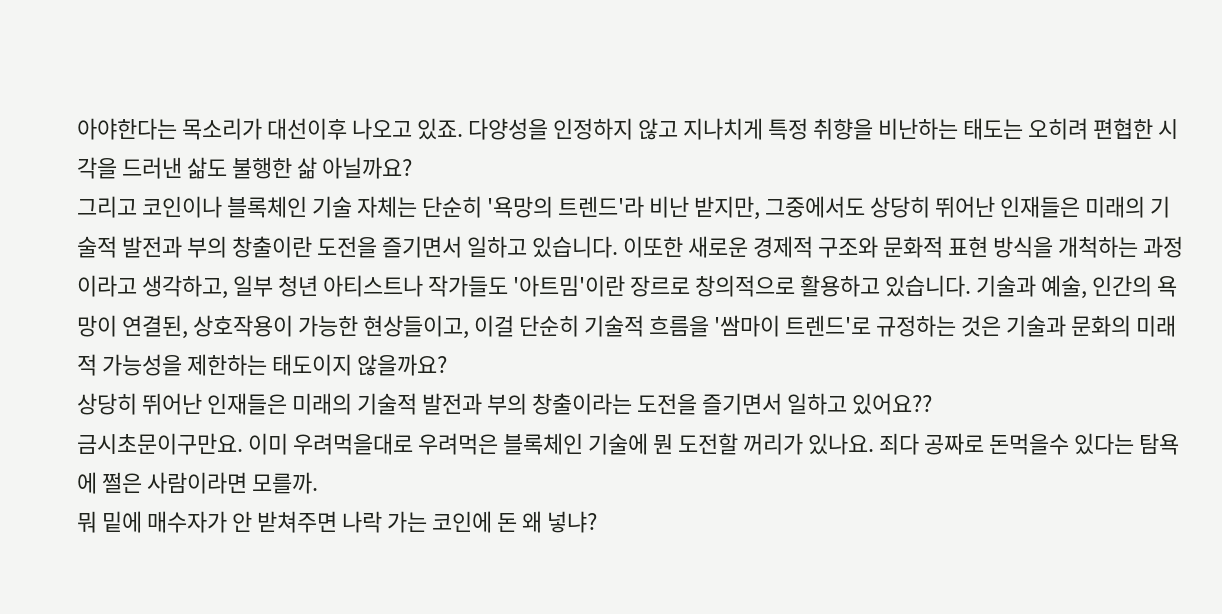아야한다는 목소리가 대선이후 나오고 있죠. 다양성을 인정하지 않고 지나치게 특정 취향을 비난하는 태도는 오히려 편협한 시각을 드러낸 삶도 불행한 삶 아닐까요?
그리고 코인이나 블록체인 기술 자체는 단순히 '욕망의 트렌드'라 비난 받지만, 그중에서도 상당히 뛰어난 인재들은 미래의 기술적 발전과 부의 창출이란 도전을 즐기면서 일하고 있습니다. 이또한 새로운 경제적 구조와 문화적 표현 방식을 개척하는 과정이라고 생각하고, 일부 청년 아티스트나 작가들도 '아트밈'이란 장르로 창의적으로 활용하고 있습니다. 기술과 예술, 인간의 욕망이 연결된, 상호작용이 가능한 현상들이고, 이걸 단순히 기술적 흐름을 '쌈마이 트렌드'로 규정하는 것은 기술과 문화의 미래적 가능성을 제한하는 태도이지 않을까요?
상당히 뛰어난 인재들은 미래의 기술적 발전과 부의 창출이라는 도전을 즐기면서 일하고 있어요??
금시초문이구만요. 이미 우려먹을대로 우려먹은 블록체인 기술에 뭔 도전할 꺼리가 있나요. 죄다 공짜로 돈먹을수 있다는 탐욕에 쩔은 사람이라면 모를까.
뭐 밑에 매수자가 안 받쳐주면 나락 가는 코인에 돈 왜 넣냐?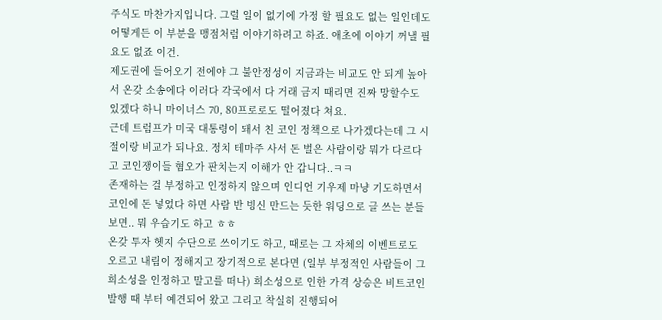주식도 마찬가지입니다. 그럴 일이 없기에 가정 할 필요도 없는 일인데도 어떻게든 이 부분을 맹점처럼 이야기하려고 하죠. 애초에 이야기 꺼낼 필요도 없죠 이건.
제도권에 들어오기 전에야 그 불안정성이 지금과는 비교도 안 되게 높아서 온갖 소송에다 이러다 각국에서 다 거래 금지 때리면 진짜 망할수도 있겠다 하니 마이너스 70, 80프로로도 떨어졌다 쳐요.
근데 트럼프가 미국 대통령이 돼서 친 코인 정책으로 나가겠다는데 그 시절이랑 비교가 되나요. 정치 테마주 사서 돈 벌은 사람이랑 뭐가 다르다고 코인쟁이들 혐오가 판치는지 이해가 안 갑니다..ㅋㅋ
존재하는 걸 부정하고 인정하지 않으며 인디언 기우제 마냥 기도하면서 코인에 돈 넣었다 하면 사람 반 빙신 만드는 듯한 워딩으로 글 쓰는 분들 보면.. 뭐 우습기도 하고 ㅎㅎ
온갖 투자 헷지 수단으로 쓰이기도 하고, 때로는 그 자체의 이벤트로도 오르고 내림이 정해지고 장기적으로 본다면 (일부 부정적인 사람들이 그 희소성을 인정하고 말고를 떠나) 희소성으로 인한 가격 상승은 비트코인 발행 때 부터 예견되어 왔고 그리고 착실히 진행되어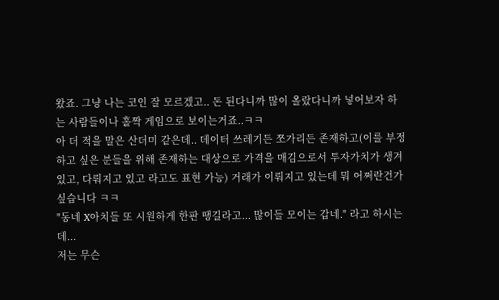왔죠. 그냥 나는 코인 잘 모르겠고.. 돈 된다니까 많이 올랐다니까 넣어보자 하는 사람들이나 홀짝 게임으로 보이는거죠..ㅋㅋ
아 더 적을 말은 산더미 같은데.. 데이터 쓰레기든 쪼가리든 존재하고(이를 부정하고 싶은 분들을 위해 존재하는 대상으로 가격을 매김으로서 투자가치가 생겨있고, 다뤄지고 있고 라고도 표현 가능) 거래가 이뤄지고 있는데 뭐 어쩌란건가 싶습니다 ㅋㅋ
"동네 X아치들 또 시원하게 한판 땡길라고... 많이들 모이는 갑네." 라고 하시는데...
저는 무슨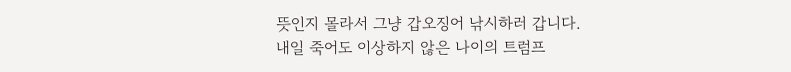뜻인지 몰라서 그냥 갑오징어 낚시하러 갑니다.
내일 죽어도 이상하지 않은 나이의 트럼프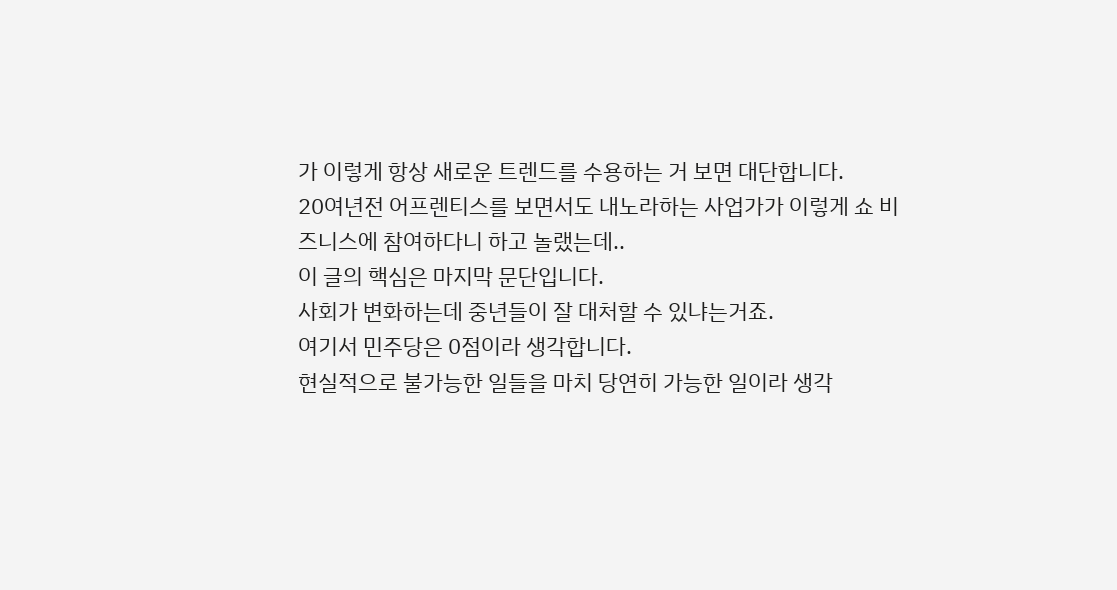가 이렇게 항상 새로운 트렌드를 수용하는 거 보면 대단합니다.
20여년전 어프렌티스를 보면서도 내노라하는 사업가가 이렇게 쇼 비즈니스에 참여하다니 하고 놀랬는데..
이 글의 핵심은 마지막 문단입니다.
사회가 변화하는데 중년들이 잘 대처할 수 있냐는거죠.
여기서 민주당은 0점이라 생각합니다.
현실적으로 불가능한 일들을 마치 당연히 가능한 일이라 생각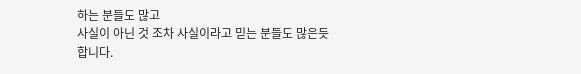하는 분들도 많고
사실이 아닌 것 조차 사실이라고 믿는 분들도 많은듯 합니다.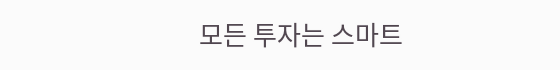모든 투자는 스마트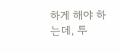하게 해야 하는데, 투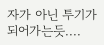자가 아닌 투기가 되어가는듯....